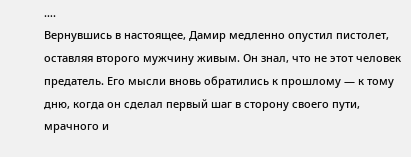….
Вернувшись в настоящее, Дамир медленно опустил пистолет, оставляя второго мужчину живым. Он знал, что не этот человек предатель. Его мысли вновь обратились к прошлому — к тому дню, когда он сделал первый шаг в сторону своего пути, мрачного и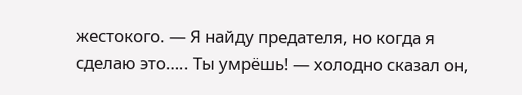жестокого. — Я найду предателя, но когда я сделаю это….. Ты умрёшь! — холодно сказал он,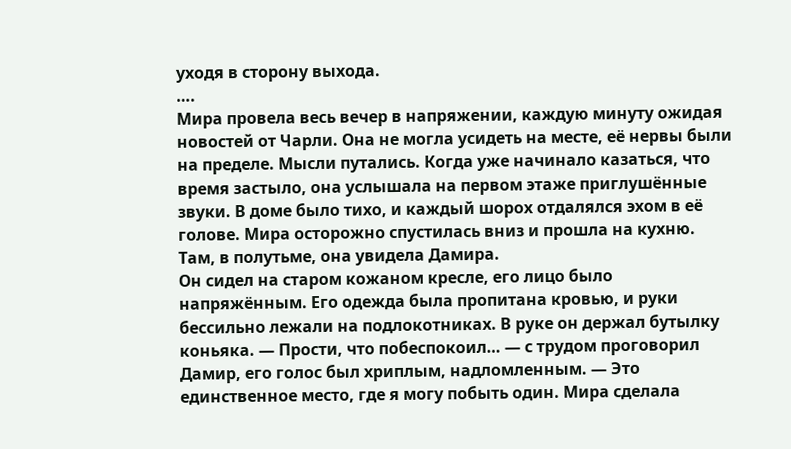уходя в сторону выхода.
….
Мира провела весь вечер в напряжении, каждую минуту ожидая новостей от Чарли. Она не могла усидеть на месте, её нервы были на пределе. Мысли путались. Когда уже начинало казаться, что время застыло, она услышала на первом этаже приглушённые звуки. В доме было тихо, и каждый шорох отдалялся эхом в её голове. Мира осторожно спустилась вниз и прошла на кухню. Там, в полутьме, она увидела Дамира.
Он сидел на старом кожаном кресле, его лицо было напряжённым. Его одежда была пропитана кровью, и руки бессильно лежали на подлокотниках. В руке он держал бутылку коньяка. — Прости, что побеспокоил… — с трудом проговорил Дамир, его голос был хриплым, надломленным. — Это единственное место, где я могу побыть один. Мира сделала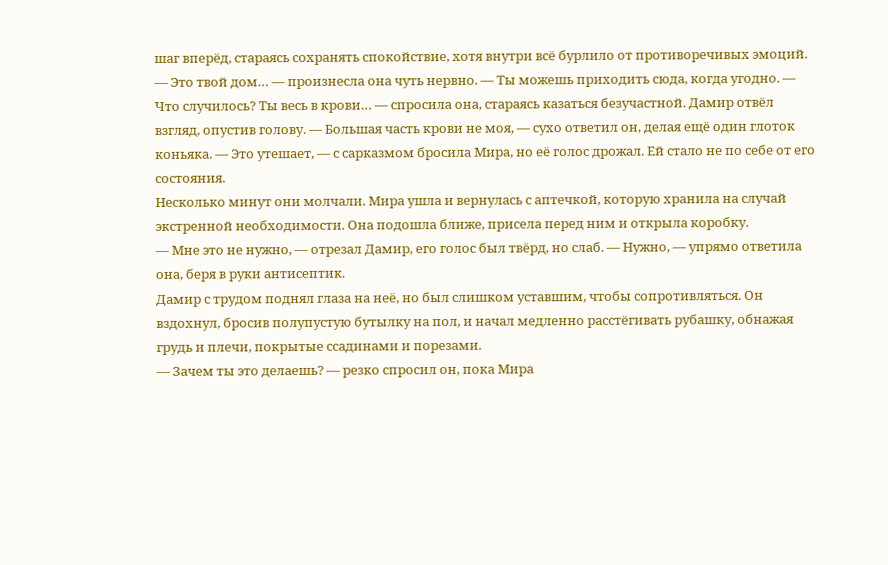шаг вперёд, стараясь сохранять спокойствие, хотя внутри всё бурлило от противоречивых эмоций.
— Это твой дом… — произнесла она чуть нервно. — Ты можешь приходить сюда, когда угодно. — Что случилось? Ты весь в крови… — спросила она, стараясь казаться безучастной. Дамир отвёл взгляд, опустив голову. — Большая часть крови не моя, — сухо ответил он, делая ещё один глоток коньяка. — Это утешает, — с сарказмом бросила Мира, но её голос дрожал. Ей стало не по себе от его состояния.
Несколько минут они молчали. Мира ушла и вернулась с аптечкой, которую хранила на случай экстренной необходимости. Она подошла ближе, присела перед ним и открыла коробку.
— Мне это не нужно, — отрезал Дамир, его голос был твёрд, но слаб. — Нужно, — упрямо ответила она, беря в руки антисептик.
Дамир с трудом поднял глаза на неё, но был слишком уставшим, чтобы сопротивляться. Он вздохнул, бросив полупустую бутылку на пол, и начал медленно расстёгивать рубашку, обнажая грудь и плечи, покрытые ссадинами и порезами.
— Зачем ты это делаешь? — резко спросил он, пока Мира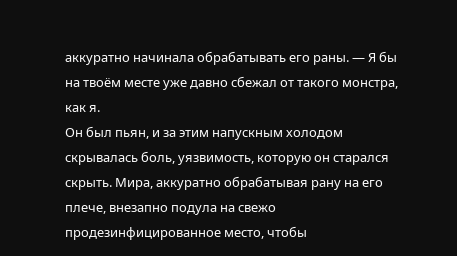аккуратно начинала обрабатывать его раны. — Я бы на твоём месте уже давно сбежал от такого монстра, как я.
Он был пьян, и за этим напускным холодом скрывалась боль, уязвимость, которую он старался скрыть. Мира, аккуратно обрабатывая рану на его плече, внезапно подула на свежо продезинфицированное место, чтобы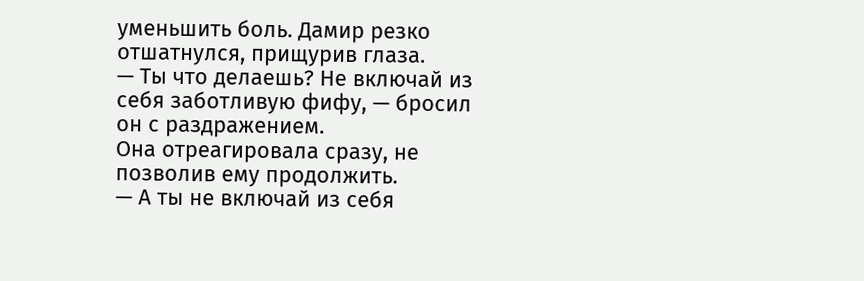уменьшить боль. Дамир резко отшатнулся, прищурив глаза.
— Ты что делаешь? Не включай из себя заботливую фифу, — бросил он с раздражением.
Она отреагировала сразу, не позволив ему продолжить.
— А ты не включай из себя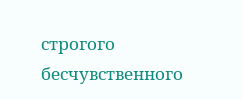строгого бесчувственного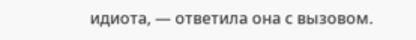идиота, — ответила она с вызовом.